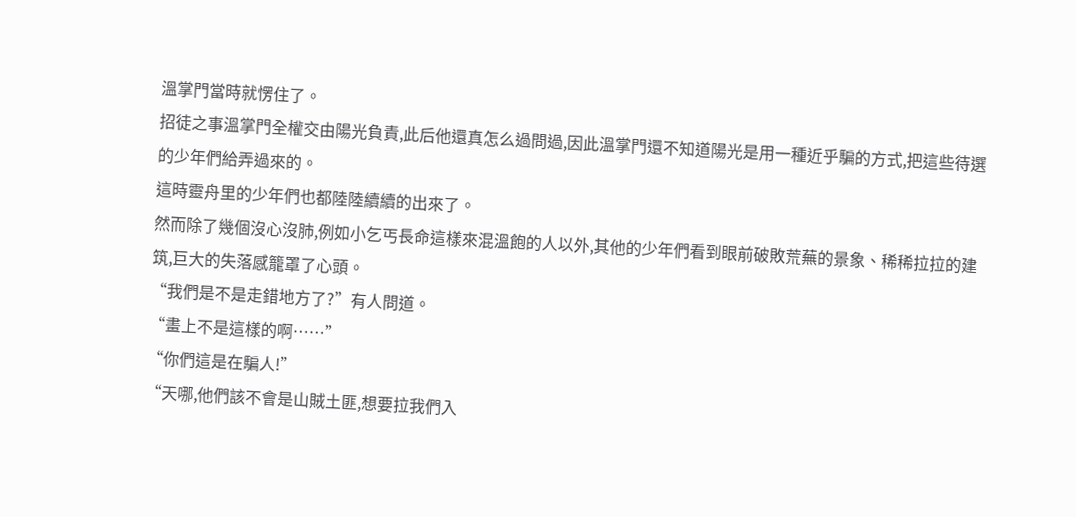溫掌門當時就愣住了。
招徒之事溫掌門全權交由陽光負責,此后他還真怎么過問過,因此溫掌門還不知道陽光是用一種近乎騙的方式,把這些待選的少年們給弄過來的。
這時靈舟里的少年們也都陸陸續續的出來了。
然而除了幾個沒心沒肺,例如小乞丐長命這樣來混溫飽的人以外,其他的少年們看到眼前破敗荒蕪的景象、稀稀拉拉的建筑,巨大的失落感籠罩了心頭。
“我們是不是走錯地方了?”有人問道。
“畫上不是這樣的啊……”
“你們這是在騙人!”
“天哪,他們該不會是山賊土匪,想要拉我們入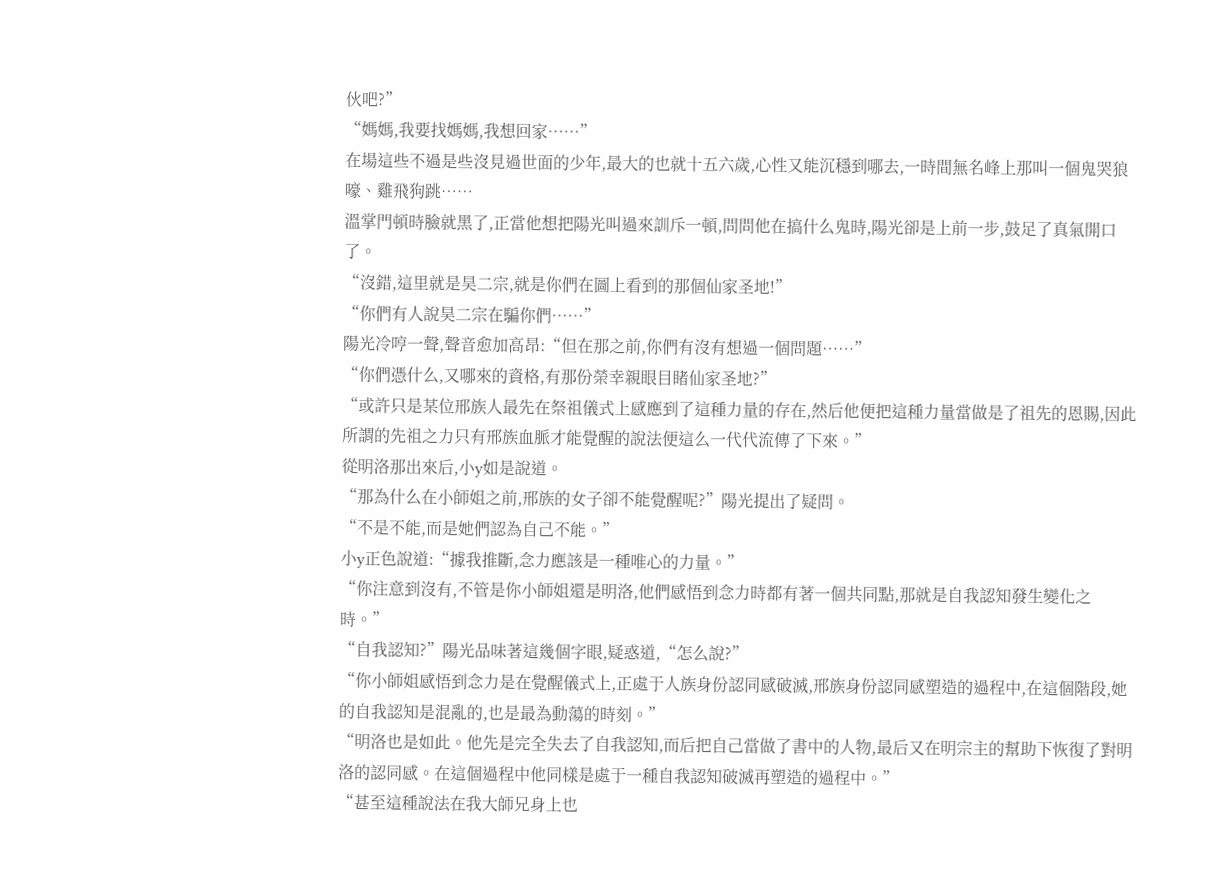伙吧?”
“媽媽,我要找媽媽,我想回家……”
在場這些不過是些沒見過世面的少年,最大的也就十五六歲,心性又能沉穩到哪去,一時間無名峰上那叫一個鬼哭狼嚎、雞飛狗跳……
溫掌門頓時臉就黑了,正當他想把陽光叫過來訓斥一頓,問問他在搞什么鬼時,陽光卻是上前一步,鼓足了真氣開口了。
“沒錯,這里就是昊二宗,就是你們在圖上看到的那個仙家圣地!”
“你們有人說昊二宗在騙你們……”
陽光冷哼一聲,聲音愈加高昂:“但在那之前,你們有沒有想過一個問題……”
“你們憑什么,又哪來的資格,有那份榮幸親眼目睹仙家圣地?”
“或許只是某位邢族人最先在祭祖儀式上感應到了這種力量的存在,然后他便把這種力量當做是了祖先的恩賜,因此所謂的先祖之力只有邢族血脈才能覺醒的說法便這么一代代流傳了下來。”
從明洛那出來后,小y如是說道。
“那為什么在小師姐之前,邢族的女子卻不能覺醒呢?”陽光提出了疑問。
“不是不能,而是她們認為自己不能。”
小y正色說道:“據我推斷,念力應該是一種唯心的力量。”
“你注意到沒有,不管是你小師姐還是明洛,他們感悟到念力時都有著一個共同點,那就是自我認知發生變化之時。”
“自我認知?”陽光品味著這幾個字眼,疑惑道,“怎么說?”
“你小師姐感悟到念力是在覺醒儀式上,正處于人族身份認同感破滅,邢族身份認同感塑造的過程中,在這個階段,她的自我認知是混亂的,也是最為動蕩的時刻。”
“明洛也是如此。他先是完全失去了自我認知,而后把自己當做了書中的人物,最后又在明宗主的幫助下恢復了對明洛的認同感。在這個過程中他同樣是處于一種自我認知破滅再塑造的過程中。”
“甚至這種說法在我大師兄身上也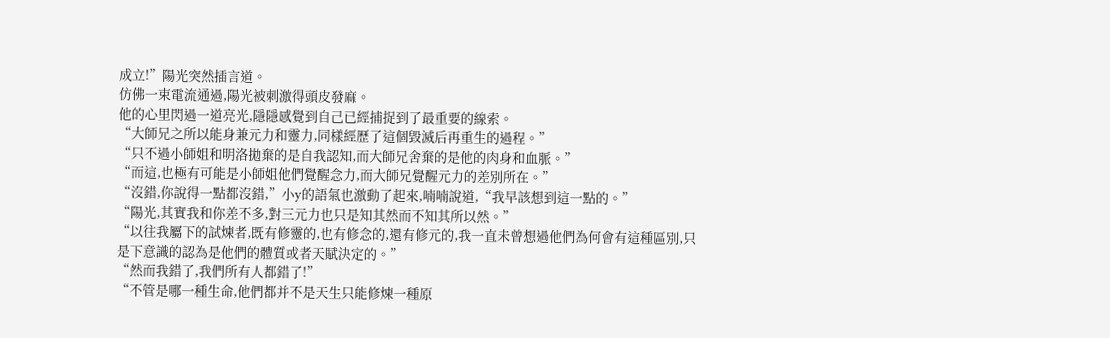成立!”陽光突然插言道。
仿佛一束電流通過,陽光被刺激得頭皮發麻。
他的心里閃過一道亮光,隱隱感覺到自己已經捕捉到了最重要的線索。
“大師兄之所以能身兼元力和靈力,同樣經歷了這個毀滅后再重生的過程。”
“只不過小師姐和明洛拋棄的是自我認知,而大師兄舍棄的是他的肉身和血脈。”
“而這,也極有可能是小師姐他們覺醒念力,而大師兄覺醒元力的差別所在。”
“沒錯,你說得一點都沒錯,”小y的語氣也激動了起來,喃喃說道,“我早該想到這一點的。”
“陽光,其實我和你差不多,對三元力也只是知其然而不知其所以然。”
“以往我屬下的試煉者,既有修靈的,也有修念的,還有修元的,我一直未曾想過他們為何會有這種區別,只是下意識的認為是他們的體質或者天賦決定的。”
“然而我錯了,我們所有人都錯了!”
“不管是哪一種生命,他們都并不是天生只能修煉一種原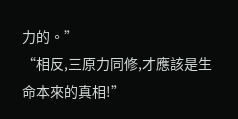力的。”
“相反,三原力同修,才應該是生命本來的真相!”